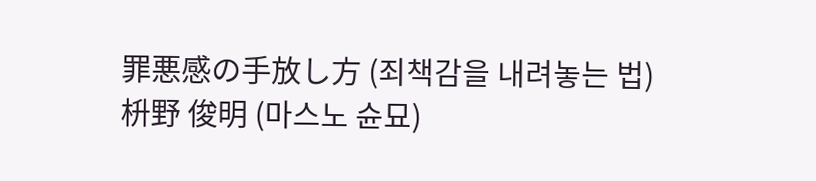罪悪感の手放し方 (죄책감을 내려놓는 법)
枡野 俊明 (마스노 슌묘)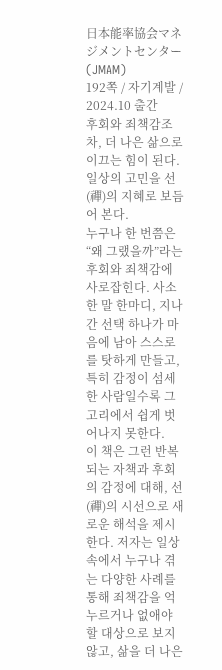日本能率協会マネジメントセンター(JMAM)
192쪽 / 자기계발 / 2024.10 출간
후회와 죄책감조차, 더 나은 삶으로 이끄는 힘이 된다.
일상의 고민을 선(禪)의 지혜로 보듬어 본다.
누구나 한 번쯤은 “왜 그랬을까”라는 후회와 죄책감에 사로잡힌다. 사소한 말 한마디, 지나간 선택 하나가 마음에 남아 스스로를 탓하게 만들고, 특히 감정이 섬세한 사람일수록 그 고리에서 쉽게 벗어나지 못한다.
이 책은 그런 반복되는 자책과 후회의 감정에 대해, 선(禪)의 시선으로 새로운 해석을 제시한다. 저자는 일상 속에서 누구나 겪는 다양한 사례를 통해 죄책감을 억누르거나 없애야 할 대상으로 보지 않고, 삶을 더 나은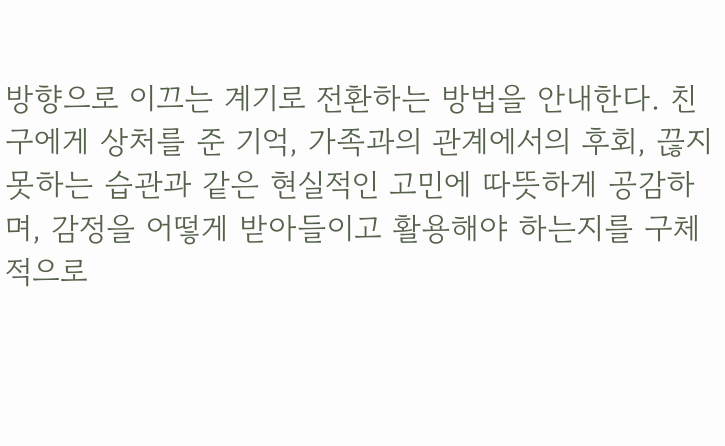방향으로 이끄는 계기로 전환하는 방법을 안내한다. 친구에게 상처를 준 기억, 가족과의 관계에서의 후회, 끊지 못하는 습관과 같은 현실적인 고민에 따뜻하게 공감하며, 감정을 어떻게 받아들이고 활용해야 하는지를 구체적으로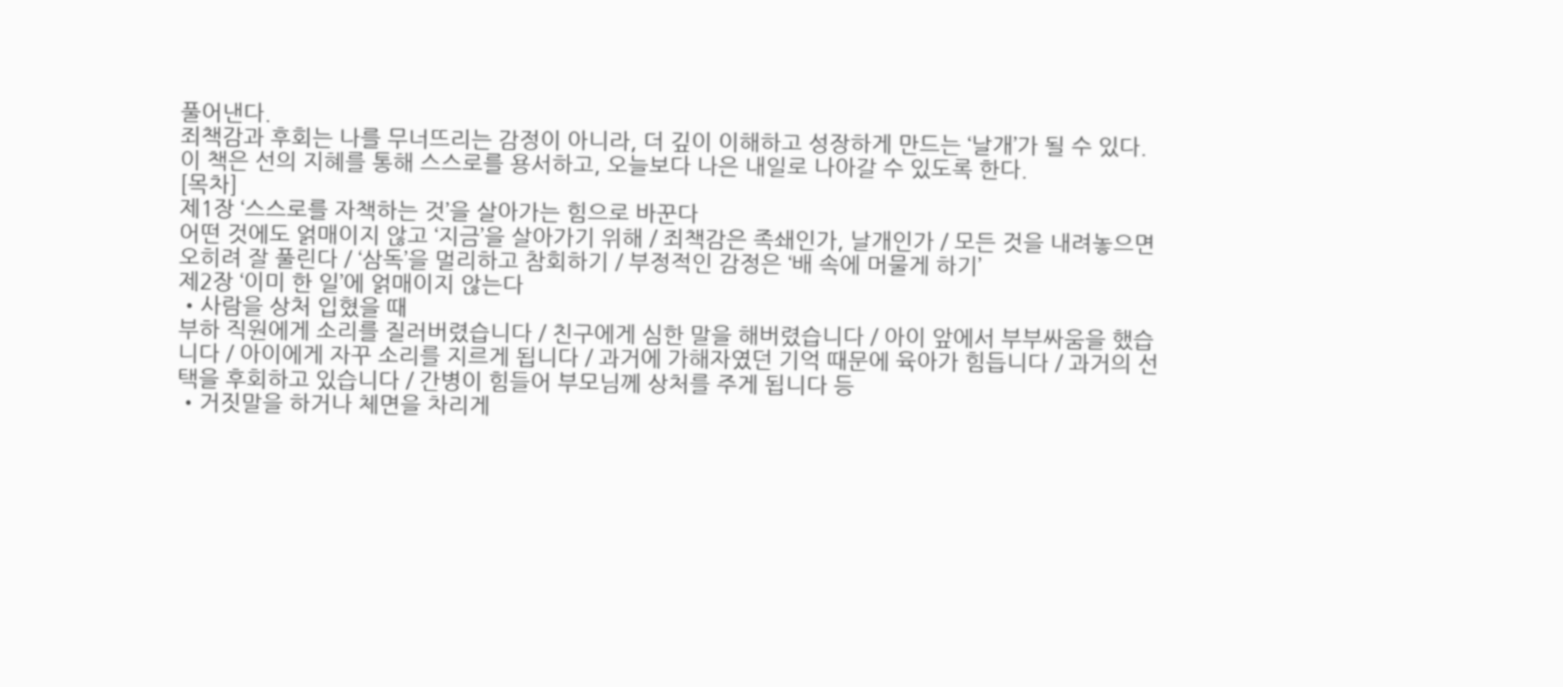풀어낸다.
죄책감과 후회는 나를 무너뜨리는 감정이 아니라, 더 깊이 이해하고 성장하게 만드는 ‘날개’가 될 수 있다. 이 책은 선의 지혜를 통해 스스로를 용서하고, 오늘보다 나은 내일로 나아갈 수 있도록 한다.
[목차]
제1장 ‘스스로를 자책하는 것’을 살아가는 힘으로 바꾼다
어떤 것에도 얽매이지 않고 ‘지금’을 살아가기 위해 / 죄책감은 족쇄인가, 날개인가 / 모든 것을 내려놓으면 오히려 잘 풀린다 / ‘삼독’을 멀리하고 참회하기 / 부정적인 감정은 ‘배 속에 머물게 하기’
제2장 ‘이미 한 일’에 얽매이지 않는다
・사람을 상처 입혔을 때
부하 직원에게 소리를 질러버렸습니다 / 친구에게 심한 말을 해버렸습니다 / 아이 앞에서 부부싸움을 했습니다 / 아이에게 자꾸 소리를 지르게 됩니다 / 과거에 가해자였던 기억 때문에 육아가 힘듭니다 / 과거의 선택을 후회하고 있습니다 / 간병이 힘들어 부모님께 상처를 주게 됩니다 등
・거짓말을 하거나 체면을 차리게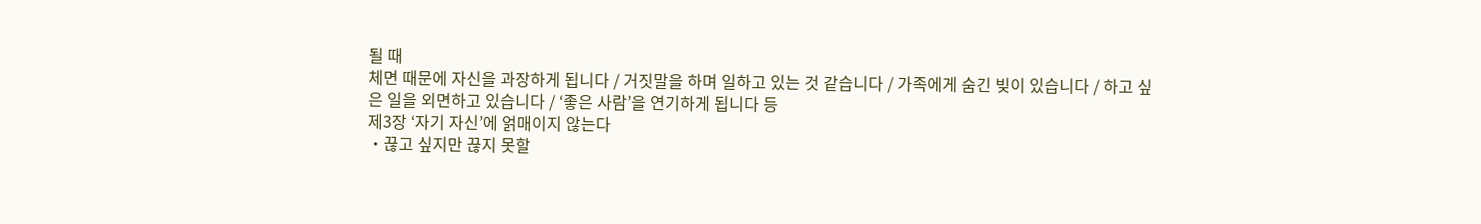될 때
체면 때문에 자신을 과장하게 됩니다 / 거짓말을 하며 일하고 있는 것 같습니다 / 가족에게 숨긴 빚이 있습니다 / 하고 싶은 일을 외면하고 있습니다 / ‘좋은 사람’을 연기하게 됩니다 등
제3장 ‘자기 자신’에 얽매이지 않는다
・끊고 싶지만 끊지 못할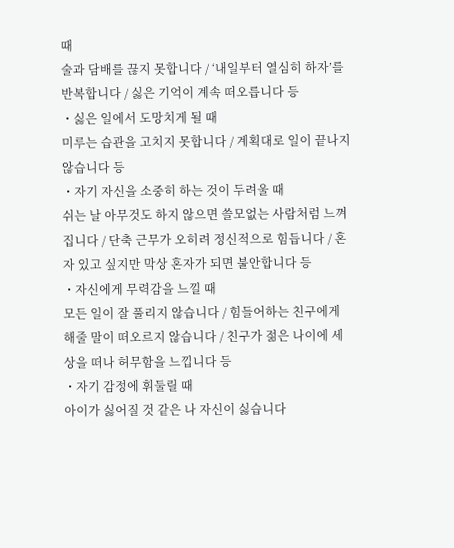때
술과 담배를 끊지 못합니다 / ‘내일부터 열심히 하자’를 반복합니다 / 싫은 기억이 계속 떠오릅니다 등
・싫은 일에서 도망치게 될 때
미루는 습관을 고치지 못합니다 / 계획대로 일이 끝나지 않습니다 등
・자기 자신을 소중히 하는 것이 두려울 때
쉬는 날 아무것도 하지 않으면 쓸모없는 사람처럼 느껴집니다 / 단축 근무가 오히려 정신적으로 힘듭니다 / 혼자 있고 싶지만 막상 혼자가 되면 불안합니다 등
・자신에게 무력감을 느낄 때
모든 일이 잘 풀리지 않습니다 / 힘들어하는 친구에게 해줄 말이 떠오르지 않습니다 / 친구가 젊은 나이에 세상을 떠나 허무함을 느낍니다 등
・자기 감정에 휘둘릴 때
아이가 싫어질 것 같은 나 자신이 싫습니다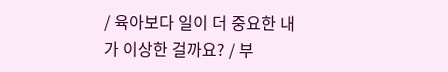/ 육아보다 일이 더 중요한 내가 이상한 걸까요? / 부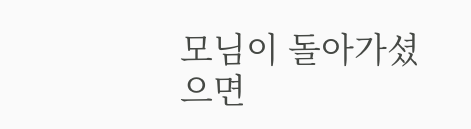모님이 돌아가셨으면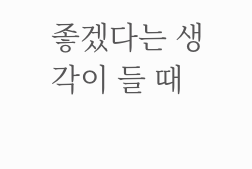좋겠다는 생각이 들 때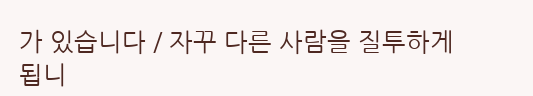가 있습니다 / 자꾸 다른 사람을 질투하게 됩니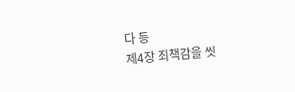다 등
제4장 죄책감을 씻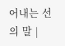어내는 선의 말 |